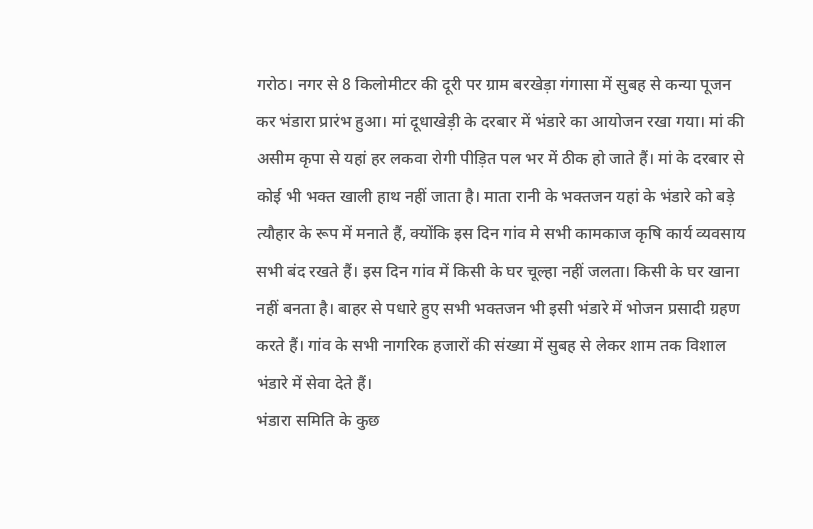गरोठ। नगर से 8 किलोमीटर की दूरी पर ग्राम बरखेड़ा गंगासा में सुबह से कन्या पूजन कर भंडारा प्रारंभ हुआ। मां दूधाखेड़ी के दरबार में भंडारे का आयोजन रखा गया। मां की असीम कृपा से यहां हर लकवा रोगी पीड़ित पल भर में ठीक हो जाते हैं। मां के दरबार से कोई भी भक्त खाली हाथ नहीं जाता है। माता रानी के भक्तजन यहां के भंडारे को बड़े त्यौहार के रूप में मनाते हैं, क्योंकि इस दिन गांव मे सभी कामकाज कृषि कार्य व्यवसाय सभी बंद रखते हैं। इस दिन गांव में किसी के घर चूल्हा नहीं जलता। किसी के घर खाना नहीं बनता है। बाहर से पधारे हुए सभी भक्तजन भी इसी भंडारे में भोजन प्रसादी ग्रहण करते हैं। गांव के सभी नागरिक हजारों की संख्या में सुबह से लेकर शाम तक विशाल भंडारे में सेवा देते हैं।
भंडारा समिति के कुछ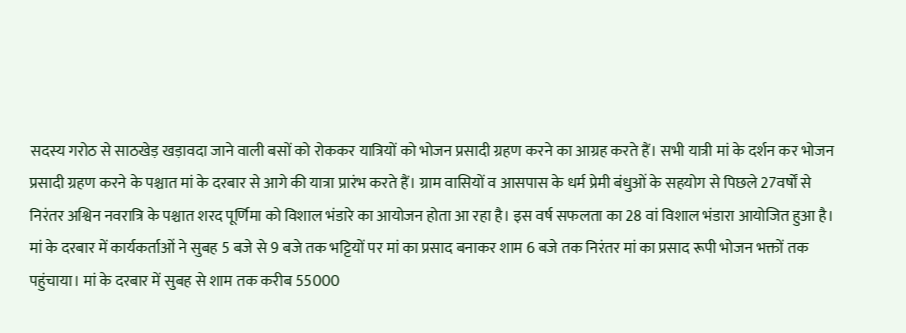सदस्य गरोठ से साठखेड़ खड़ावदा जाने वाली बसों को रोककर यात्रियों को भोजन प्रसादी ग्रहण करने का आग्रह करते हैं। सभी यात्री मां के दर्शन कर भोजन प्रसादी ग्रहण करने के पश्चात मां के दरबार से आगे की यात्रा प्रारंभ करते हैं। ग्राम वासियों व आसपास के धर्म प्रेमी बंधुओं के सहयोग से पिछले 27वर्षों से निरंतर अश्विन नवरात्रि के पश्चात शरद पूर्णिमा को विशाल भंडारे का आयोजन होता आ रहा है। इस वर्ष सफलता का 28 वां विशाल भंडारा आयोजित हुआ है। मां के दरबार में कार्यकर्ताओं ने सुबह 5 बजे से 9 बजे तक भट्टियों पर मां का प्रसाद बनाकर शाम 6 बजे तक निरंतर मां का प्रसाद रूपी भोजन भक्तों तक पहुंचाया। मां के दरबार में सुबह से शाम तक करीब 55000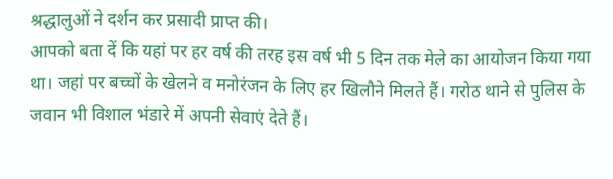श्रद्धालुओं ने दर्शन कर प्रसादी प्राप्त की।
आपको बता दें कि यहां पर हर वर्ष की तरह इस वर्ष भी 5 दिन तक मेले का आयोजन किया गया था। जहां पर बच्चों के खेलने व मनोरंजन के लिए हर खिलौने मिलते हैं। गरोठ थाने से पुलिस के जवान भी विशाल भंडारे में अपनी सेवाएं देते हैं।